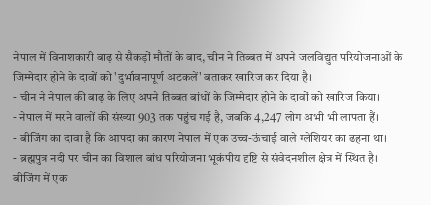नेपाल में विनाशकारी बाढ़ से सैकड़ों मौतों के बाद, चीन ने तिब्बत में अपने जलविद्युत परियोजनाओं के जिम्मेदार होने के दावों को 'दुर्भावनापूर्ण अटकलें' बताकर खारिज कर दिया है।
- चीन ने नेपाल की बाढ़ के लिए अपने तिब्बत बांधों के जिम्मेदार होने के दावों को खारिज किया।
- नेपाल में मरने वालों की संख्या 903 तक पहुंच गई है, जबकि 4,247 लोग अभी भी लापता हैं।
- बीजिंग का दावा है कि आपदा का कारण नेपाल में एक उच्च-ऊंचाई वाले ग्लेशियर का ढहना था।
- ब्रह्मपुत्र नदी पर चीन का विशाल बांध परियोजना भूकंपीय दृष्टि से संवेदनशील क्षेत्र में स्थित है।
बीजिंग में एक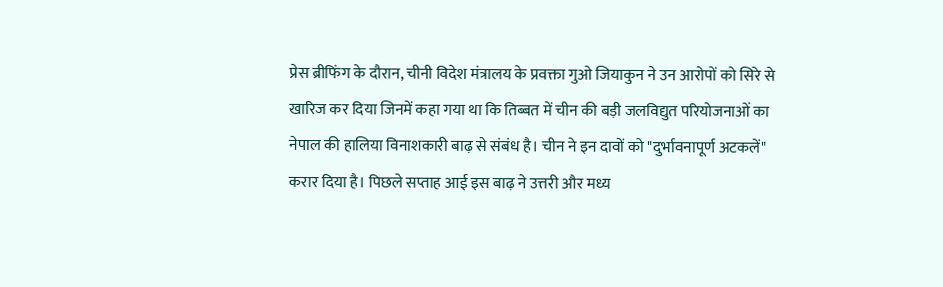प्रेस ब्रीफिंग के दौरान, चीनी विदेश मंत्रालय के प्रवक्ता गुओ जियाकुन ने उन आरोपों को सिरे से खारिज कर दिया जिनमें कहा गया था कि तिब्बत में चीन की बड़ी जलविद्युत परियोजनाओं का नेपाल की हालिया विनाशकारी बाढ़ से संबंध है। चीन ने इन दावों को "दुर्भावनापूर्ण अटकलें" करार दिया है। पिछले सप्ताह आई इस बाढ़ ने उत्तरी और मध्य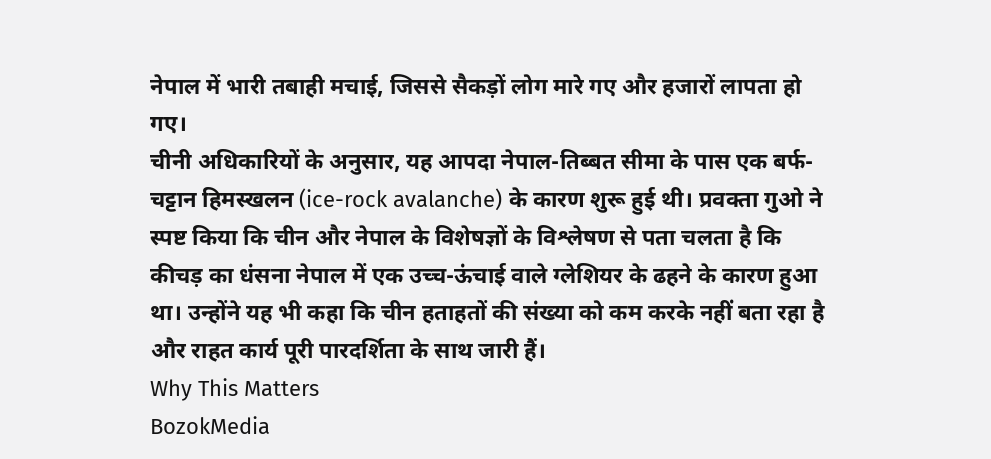नेपाल में भारी तबाही मचाई, जिससे सैकड़ों लोग मारे गए और हजारों लापता हो गए।
चीनी अधिकारियों के अनुसार, यह आपदा नेपाल-तिब्बत सीमा के पास एक बर्फ-चट्टान हिमस्खलन (ice-rock avalanche) के कारण शुरू हुई थी। प्रवक्ता गुओ ने स्पष्ट किया कि चीन और नेपाल के विशेषज्ञों के विश्लेषण से पता चलता है कि कीचड़ का धंसना नेपाल में एक उच्च-ऊंचाई वाले ग्लेशियर के ढहने के कारण हुआ था। उन्होंने यह भी कहा कि चीन हताहतों की संख्या को कम करके नहीं बता रहा है और राहत कार्य पूरी पारदर्शिता के साथ जारी हैं।
Why This Matters
BozokMedia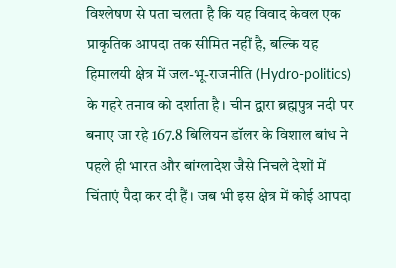विश्लेषण से पता चलता है कि यह विवाद केवल एक प्राकृतिक आपदा तक सीमित नहीं है, बल्कि यह हिमालयी क्षेत्र में जल-भू-राजनीति (Hydro-politics) के गहरे तनाव को दर्शाता है। चीन द्वारा ब्रह्मपुत्र नदी पर बनाए जा रहे 167.8 बिलियन डॉलर के विशाल बांध ने पहले ही भारत और बांग्लादेश जैसे निचले देशों में चिंताएं पैदा कर दी हैं। जब भी इस क्षेत्र में कोई आपदा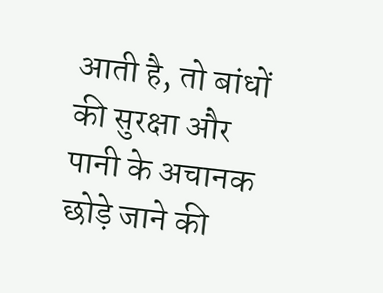आती है, तो बांधों की सुरक्षा और पानी के अचानक छोड़े जाने की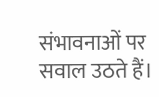संभावनाओं पर सवाल उठते हैं।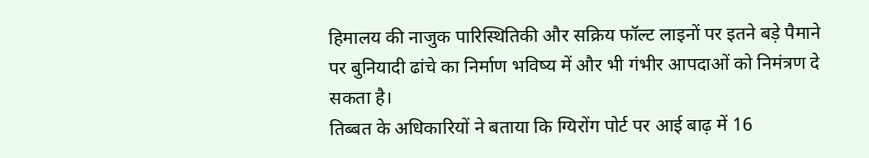हिमालय की नाजुक पारिस्थितिकी और सक्रिय फॉल्ट लाइनों पर इतने बड़े पैमाने पर बुनियादी ढांचे का निर्माण भविष्य में और भी गंभीर आपदाओं को निमंत्रण दे सकता है।
तिब्बत के अधिकारियों ने बताया कि ग्यिरोंग पोर्ट पर आई बाढ़ में 16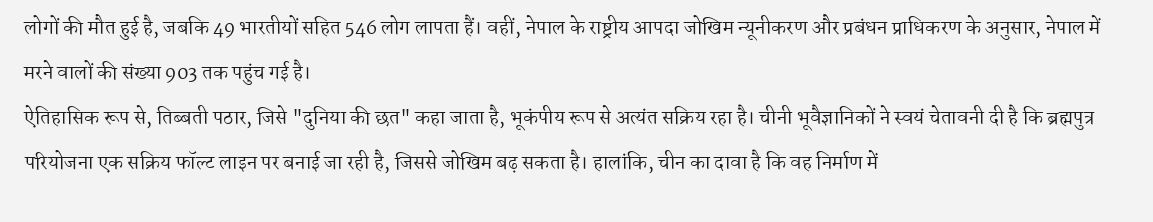लोगों की मौत हुई है, जबकि 49 भारतीयों सहित 546 लोग लापता हैं। वहीं, नेपाल के राष्ट्रीय आपदा जोखिम न्यूनीकरण और प्रबंधन प्राधिकरण के अनुसार, नेपाल में मरने वालों की संख्या 903 तक पहुंच गई है।
ऐतिहासिक रूप से, तिब्बती पठार, जिसे "दुनिया की छत" कहा जाता है, भूकंपीय रूप से अत्यंत सक्रिय रहा है। चीनी भूवैज्ञानिकों ने स्वयं चेतावनी दी है कि ब्रह्मपुत्र परियोजना एक सक्रिय फॉल्ट लाइन पर बनाई जा रही है, जिससे जोखिम बढ़ सकता है। हालांकि, चीन का दावा है कि वह निर्माण में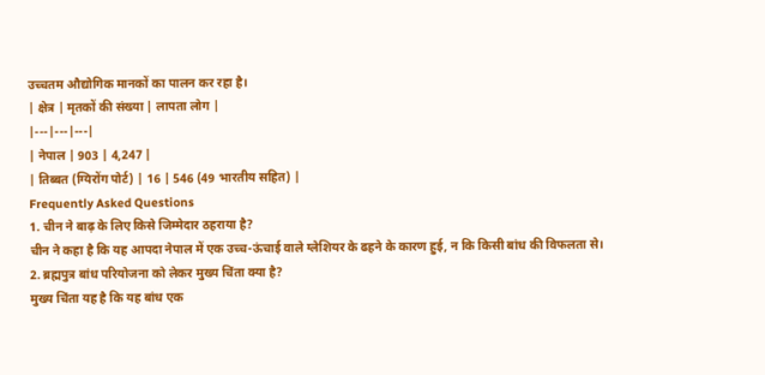उच्चतम औद्योगिक मानकों का पालन कर रहा है।
| क्षेत्र | मृतकों की संख्या | लापता लोग |
|---|---|---|
| नेपाल | 903 | 4,247 |
| तिब्बत (ग्यिरोंग पोर्ट) | 16 | 546 (49 भारतीय सहित) |
Frequently Asked Questions
1. चीन ने बाढ़ के लिए किसे जिम्मेदार ठहराया है?
चीन ने कहा है कि यह आपदा नेपाल में एक उच्च-ऊंचाई वाले ग्लेशियर के ढहने के कारण हुई, न कि किसी बांध की विफलता से।
2. ब्रह्मपुत्र बांध परियोजना को लेकर मुख्य चिंता क्या है?
मुख्य चिंता यह है कि यह बांध एक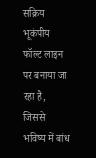सक्रिय भूकंपीय फॉल्ट लाइन पर बनाया जा रहा है, जिससे भविष्य में बांध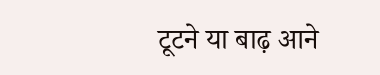टूटने या बाढ़ आने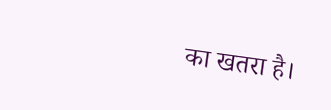का खतरा है।